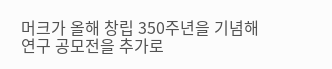머크가 올해 창립 350주년을 기념해 연구 공모전을 추가로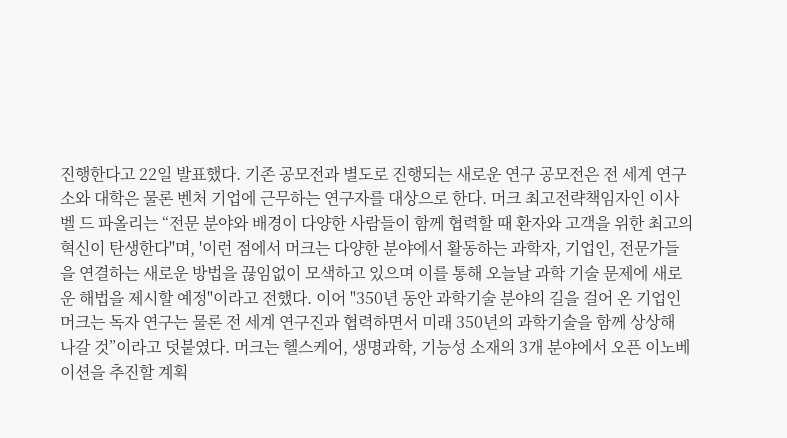진행한다고 22일 발표했다. 기존 공모전과 별도로 진행되는 새로운 연구 공모전은 전 세계 연구소와 대학은 물론 벤처 기업에 근무하는 연구자를 대상으로 한다. 머크 최고전략책임자인 이사벨 드 파올리는 “전문 분야와 배경이 다양한 사람들이 함께 협력할 때 환자와 고객을 위한 최고의 혁신이 탄생한다"며, '이런 점에서 머크는 다양한 분야에서 활동하는 과학자, 기업인, 전문가들을 연결하는 새로운 방법을 끊임없이 모색하고 있으며 이를 통해 오늘날 과학 기술 문제에 새로운 해법을 제시할 예정"이라고 전했다. 이어 "350년 동안 과학기술 분야의 길을 걸어 온 기업인 머크는 독자 연구는 물론 전 세계 연구진과 협력하면서 미래 350년의 과학기술을 함께 상상해 나갈 것”이라고 덧붙였다. 머크는 헬스케어, 생명과학, 기능성 소재의 3개 분야에서 오픈 이노베이션을 추진할 계획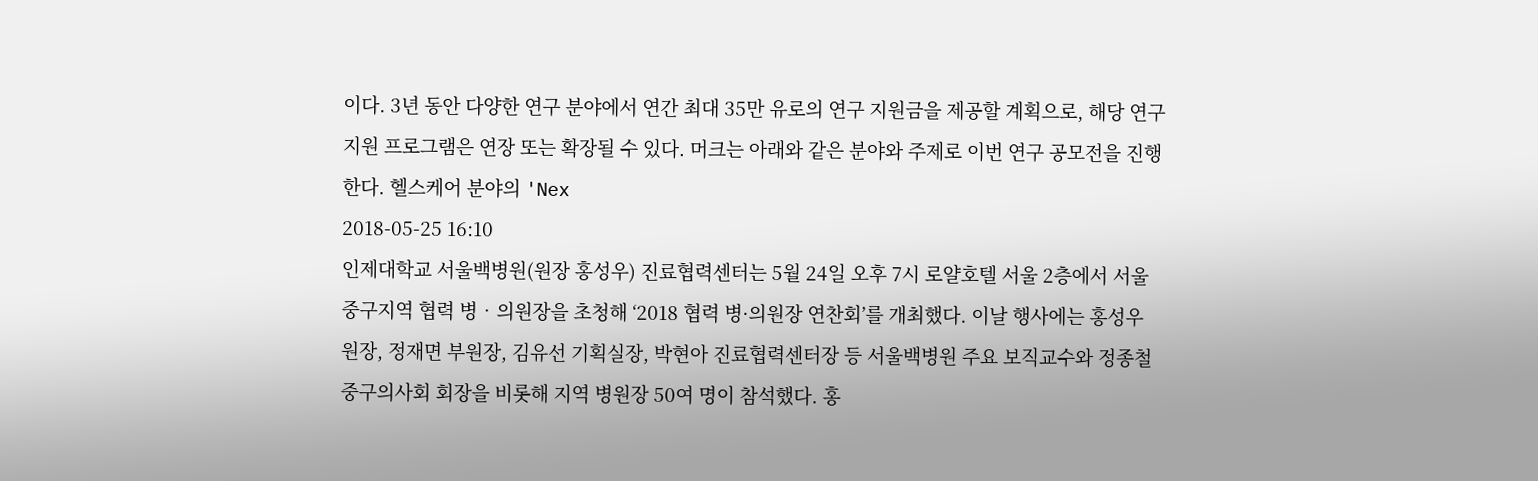이다. 3년 동안 다양한 연구 분야에서 연간 최대 35만 유로의 연구 지원금을 제공할 계획으로, 해당 연구 지원 프로그램은 연장 또는 확장될 수 있다. 머크는 아래와 같은 분야와 주제로 이번 연구 공모전을 진행한다. 헬스케어 분야의 'Nex
2018-05-25 16:10
인제대학교 서울백병원(원장 홍성우) 진료협력센터는 5월 24일 오후 7시 로얄호텔 서울 2층에서 서울 중구지역 협력 병‧의원장을 초청해 ‘2018 협력 병·의원장 연찬회’를 개최했다. 이날 행사에는 홍성우 원장, 정재면 부원장, 김유선 기획실장, 박현아 진료협력센터장 등 서울백병원 주요 보직교수와 정종철 중구의사회 회장을 비롯해 지역 병원장 50여 명이 참석했다. 홍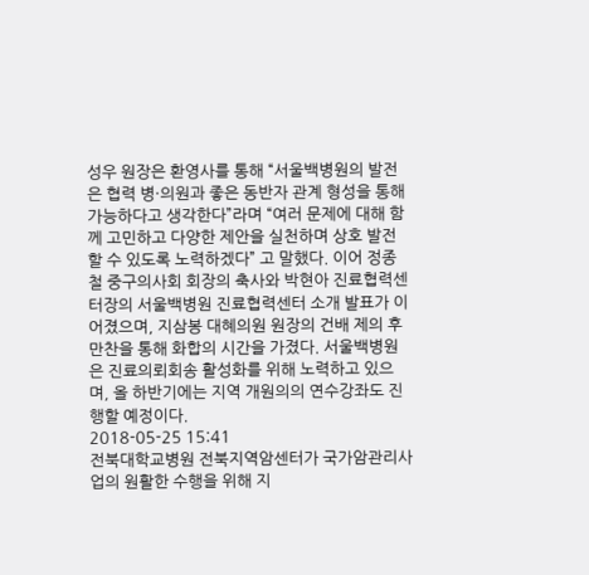성우 원장은 환영사를 통해 “서울백병원의 발전은 협력 병·의원과 좋은 동반자 관계 형성을 통해 가능하다고 생각한다”라며 “여러 문제에 대해 함께 고민하고 다양한 제안을 실천하며 상호 발전할 수 있도록 노력하겠다” 고 말했다. 이어 정종철 중구의사회 회장의 축사와 박현아 진료협력센터장의 서울백병원 진료협력센터 소개 발표가 이어졌으며, 지삼봉 대혜의원 원장의 건배 제의 후 만찬을 통해 화합의 시간을 가졌다. 서울백병원은 진료의뢰회송 활성화를 위해 노력하고 있으며, 올 하반기에는 지역 개원의의 연수강좌도 진행할 예정이다.
2018-05-25 15:41
전북대학교병원 전북지역암센터가 국가암관리사업의 원활한 수행을 위해 지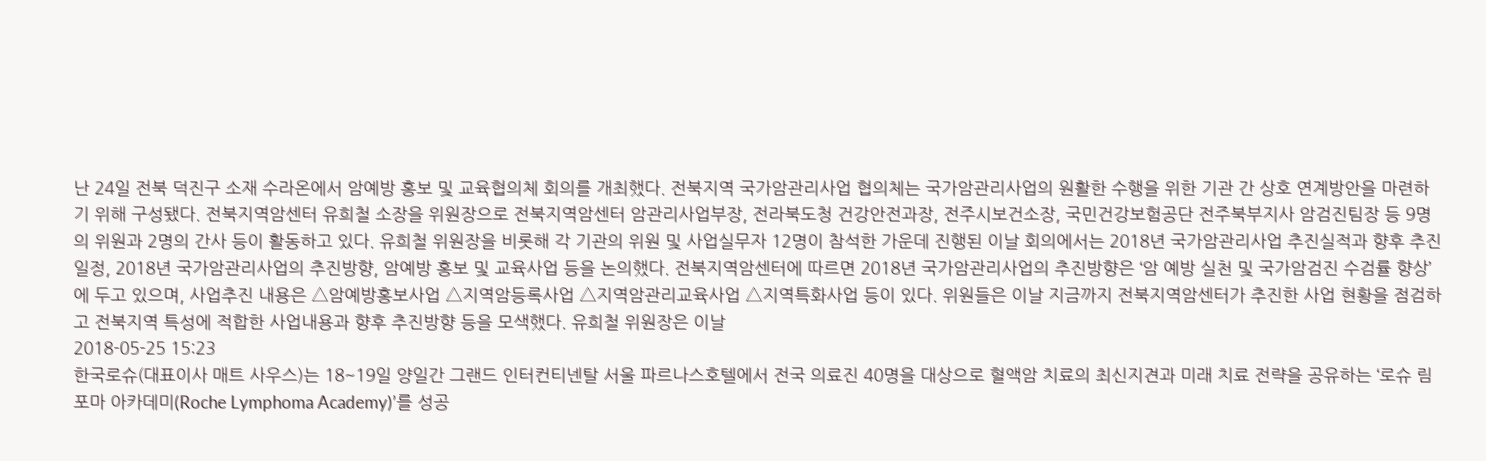난 24일 전북 덕진구 소재 수라온에서 암예방 홍보 및 교육협의체 회의를 개최했다. 전북지역 국가암관리사업 협의체는 국가암관리사업의 원활한 수행을 위한 기관 간 상호 연계방안을 마련하기 위해 구성됐다. 전북지역암센터 유희철 소장을 위원장으로 전북지역암센터 암관리사업부장, 전라북도청 건강안전과장, 전주시보건소장, 국민건강보험공단 전주북부지사 암검진팀장 등 9명의 위원과 2명의 간사 등이 활동하고 있다. 유희철 위원장을 비롯해 각 기관의 위원 및 사업실무자 12명이 참석한 가운데 진행된 이날 회의에서는 2018년 국가암관리사업 추진실적과 향후 추진일정, 2018년 국가암관리사업의 추진방향, 암예방 홍보 및 교육사업 등을 논의했다. 전북지역암센터에 따르면 2018년 국가암관리사업의 추진방향은 ‘암 예방 실천 및 국가암검진 수검률 향상’ 에 두고 있으며, 사업추진 내용은 △암예방홍보사업 △지역암등록사업 △지역암관리교육사업 △지역특화사업 등이 있다. 위원들은 이날 지금까지 전북지역암센터가 추진한 사업 현황을 점검하고 전북지역 특성에 적합한 사업내용과 향후 추진방향 등을 모색했다. 유희철 위원장은 이날
2018-05-25 15:23
한국로슈(대표이사 매트 사우스)는 18~19일 양일간 그랜드 인터컨티넨탈 서울 파르나스호텔에서 전국 의료진 40명을 대상으로 혈액암 치료의 최신지견과 미래 치료 전략을 공유하는 ‘로슈 림포마 아카데미(Roche Lymphoma Academy)’를 성공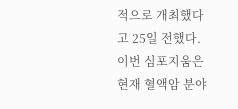적으로 개최했다고 25일 전했다. 이번 심포지움은 현재 혈액암 분야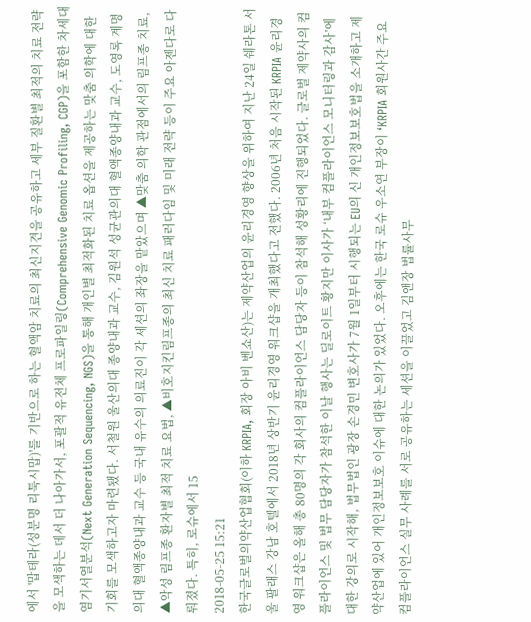에서 '맙테라(성분명 리툭시맙)'를 기반으로 하는 혈액암 치료의 최신지견을 공유하고 세부 질환별 최적의 치료 전략을 모색하는 데서 더 나아가서, 포괄적 유전체 프로파일링(Comprehensive Genomic Profiling, CGP)을 포함한 차세대 염기서열분석(Next Generation Sequencing, NGS)을 통해 개인별 최적화된 치료 옵션을 제공하는 맞춤 의학에 대한 기회를 모색하고자 마련됐다. 서철원 울산의대 종양내과 교수, 김원석 성균관의대 혈액종양내과 교수, 도영록 계명의대 혈액종양내과 교수 등 국내 유수의 의료진이 각 세션의 좌장을 맡았으며 ▲맞춤 의학 관점에서의 림프종 치료, ▲악성 림프종 환자별 최적 치료 요법, ▲비호지킨림프종의 최신 치료 패러다임 및 미래 전략 등이 주요 아젠다로 다뤄졌다. 특히, 로슈에서 15
2018-05-25 15:21
한국글로벌의약산업협회(이하 KRPIA, 회장 아비 벤쇼산)는 제약산업의 윤리경영 향상을 위하여 지난 24일 쉐라톤 서울 팔래스 강남 호텔에서 2018년 상반기 윤리경영 워크샵을 개최했다고 전했다. 2006년 처음 시작된 KRPIA 윤리경영 워크샵은 올해 총 80명의 각 회사의 컴플라이언스 담당자 등이 참석해 성황리에 진행되었다. 글로벌 제약사의 컴플라이언스 및 법무 담당자가 참석한 이날 행사는 딜로이트 황지만 이사가 ‘내부 컴플라이언스 모니터링과 감사’에 대한 강의로 시작해, 법무법인 광장 손경민 변호사가 7월 1일부터 시행되는 EU의 신 개인정보보호법을 소개하고 제약산업에 있어 개인정보보호 이슈에 대한 논의가 있었다. 오후에는 한국 로슈 우소연 부장이 ‘KRPIA 회원사간 주요 컴플라이언스 실무 사례를 서로 공유하는 세션을 이끌었고 김앤장 법률사무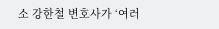소 강한철 변호사가 ‘여러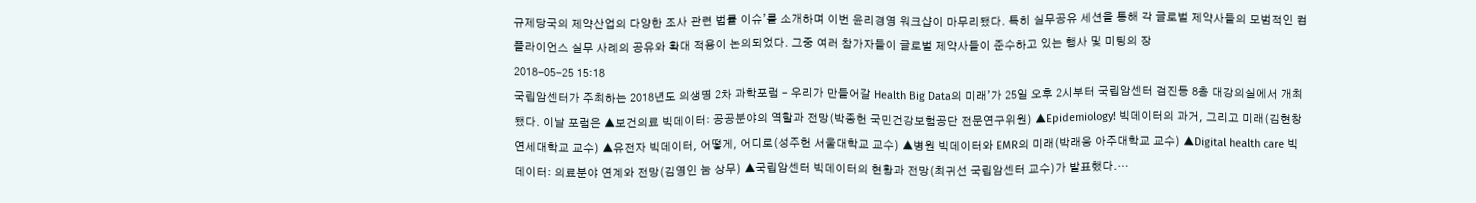규제당국의 제약산업의 다양한 조사 관련 법률 이슈’를 소개하며 이번 윤리경영 워크샵이 마무리됐다. 특히 실무공유 세션을 통해 각 글로벌 제약사들의 모범적인 컴플라이언스 실무 사례의 공유와 확대 적용이 논의되었다. 그중 여러 참가자들이 글로벌 제약사들이 준수하고 있는 행사 및 미팅의 장
2018-05-25 15:18
국립암센터가 주최하는 2018년도 의생명 2차 과학포럼 – 우리가 만들어갈 Health Big Data의 미래’가 25일 오후 2시부터 국립암센터 검진동 8층 대강의실에서 개최됐다. 이날 포럼은 ▲보건의료 빅데이터: 공공분야의 역할과 전망(박종헌 국민건강보험공단 전문연구위원) ▲Epidemiology! 빅데이터의 과거, 그리고 미래(김현창 연세대학교 교수) ▲유전자 빅데이터, 어떻게, 어디로(성주헌 서울대학교 교수) ▲병원 빅데이터와 EMR의 미래(박래웅 아주대학교 교수) ▲Digital health care 빅데이터: 의료분야 연계와 전망(김영인 눔 상무) ▲국립암센터 빅데이터의 현황과 전망(최귀선 국립암센터 교수)가 발표했다.…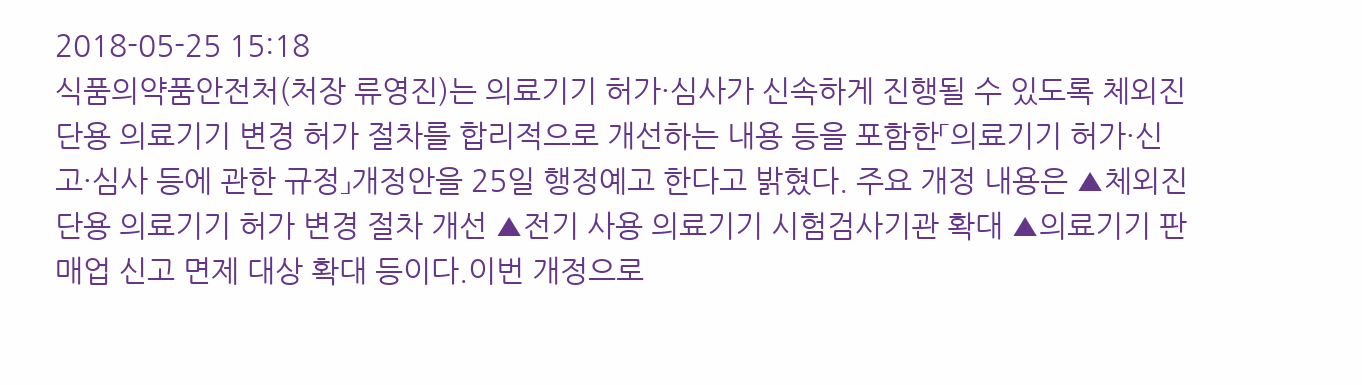2018-05-25 15:18
식품의약품안전처(처장 류영진)는 의료기기 허가·심사가 신속하게 진행될 수 있도록 체외진단용 의료기기 변경 허가 절차를 합리적으로 개선하는 내용 등을 포함한「의료기기 허가·신고·심사 등에 관한 규정」개정안을 25일 행정예고 한다고 밝혔다. 주요 개정 내용은 ▲체외진단용 의료기기 허가 변경 절차 개선 ▲전기 사용 의료기기 시험검사기관 확대 ▲의료기기 판매업 신고 면제 대상 확대 등이다.이번 개정으로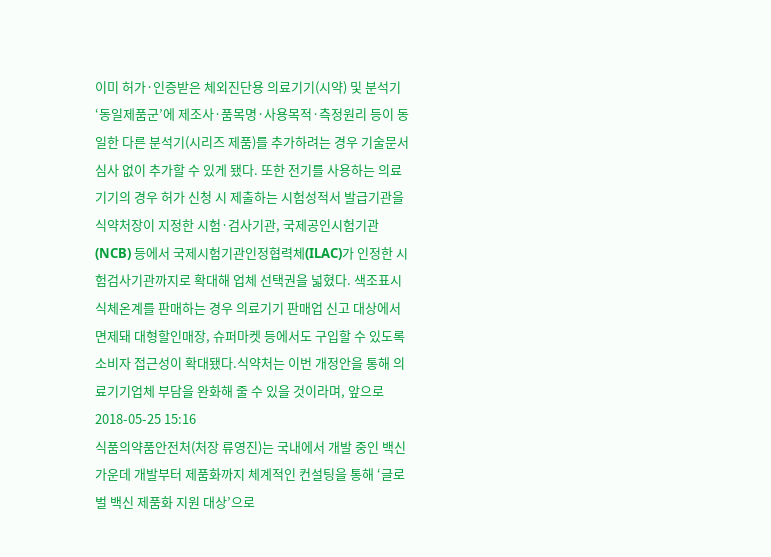이미 허가·인증받은 체외진단용 의료기기(시약) 및 분석기 ‘동일제품군’에 제조사·품목명·사용목적·측정원리 등이 동일한 다른 분석기(시리즈 제품)를 추가하려는 경우 기술문서 심사 없이 추가할 수 있게 됐다. 또한 전기를 사용하는 의료기기의 경우 허가 신청 시 제출하는 시험성적서 발급기관을 식약처장이 지정한 시험·검사기관, 국제공인시험기관(NCB) 등에서 국제시험기관인정협력체(ILAC)가 인정한 시험검사기관까지로 확대해 업체 선택권을 넓혔다. 색조표시식체온계를 판매하는 경우 의료기기 판매업 신고 대상에서 면제돼 대형할인매장, 슈퍼마켓 등에서도 구입할 수 있도록 소비자 접근성이 확대됐다.식약처는 이번 개정안을 통해 의료기기업체 부담을 완화해 줄 수 있을 것이라며, 앞으로
2018-05-25 15:16
식품의약품안전처(처장 류영진)는 국내에서 개발 중인 백신 가운데 개발부터 제품화까지 체계적인 컨설팅을 통해 ‘글로벌 백신 제품화 지원 대상’으로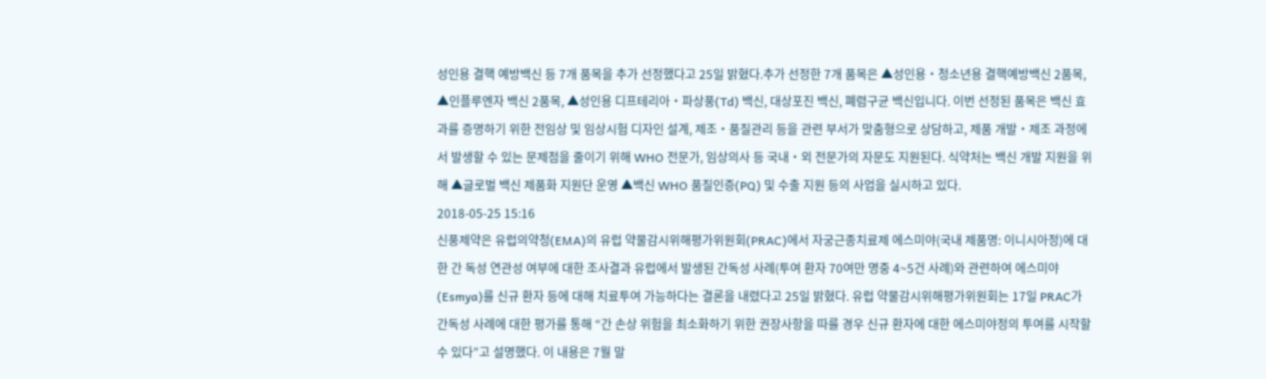성인용 결핵 예방백신 등 7개 품목을 추가 선정했다고 25일 밝혔다.추가 선정한 7개 품목은 ▲성인용‧청소년용 결핵예방백신 2품목, ▲인플루엔자 백신 2품목, ▲성인용 디프테리아‧파상풍(Td) 백신, 대상포진 백신, 폐렴구균 백신입니다. 이번 선정된 품목은 백신 효과를 증명하기 위한 전임상 및 임상시험 디자인 설계, 제조‧품질관리 등을 관련 부서가 맞춤형으로 상담하고, 제품 개발‧제조 과정에서 발생할 수 있는 문제점을 줄이기 위해 WHO 전문가, 임상의사 등 국내‧외 전문가의 자문도 지원된다. 식약처는 백신 개발 지원을 위해 ▲글로벌 백신 제품화 지원단 운영 ▲백신 WHO 품질인증(PQ) 및 수출 지원 등의 사업을 실시하고 있다.
2018-05-25 15:16
신풍제약은 유럽의약청(EMA)의 유럽 약물감시위해평가위원회(PRAC)에서 자궁근종치료제 에스미야(국내 제품명: 이니시아정)에 대한 간 독성 연관성 여부에 대한 조사결과 유럽에서 발생된 간독성 사례(투여 환자 70여만 명중 4~5건 사례)와 관련하여 에스미야(Esmya)를 신규 환자 등에 대해 치료투여 가능하다는 결론을 내렸다고 25일 밝혔다. 유럽 약물감시위해평가위원회는 17일 PRAC가 간독성 사례에 대한 평가를 통해 “간 손상 위험을 최소화하기 위한 권장사항을 따를 경우 신규 환자에 대한 에스미야정의 투여를 시작할 수 있다”고 설명했다. 이 내용은 7월 말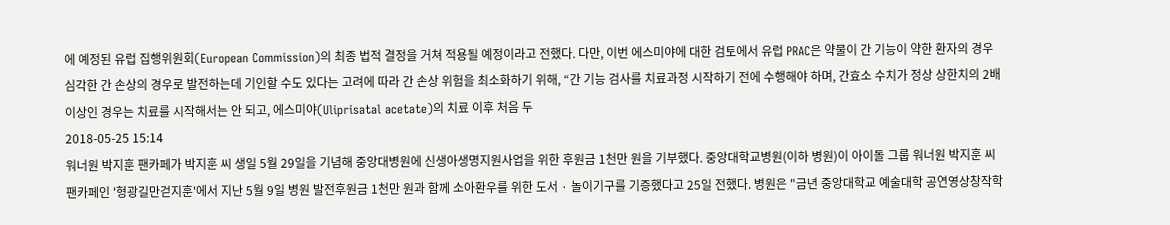에 예정된 유럽 집행위원회(European Commission)의 최종 법적 결정을 거쳐 적용될 예정이라고 전했다. 다만, 이번 에스미야에 대한 검토에서 유럽 PRAC은 약물이 간 기능이 약한 환자의 경우 심각한 간 손상의 경우로 발전하는데 기인할 수도 있다는 고려에 따라 간 손상 위험을 최소화하기 위해, “간 기능 검사를 치료과정 시작하기 전에 수행해야 하며, 간효소 수치가 정상 상한치의 2배 이상인 경우는 치료를 시작해서는 안 되고, 에스미야(Uliprisatal acetate)의 치료 이후 처음 두
2018-05-25 15:14
워너원 박지훈 팬카페가 박지훈 씨 생일 5월 29일을 기념해 중앙대병원에 신생아생명지원사업을 위한 후원금 1천만 원을 기부했다. 중앙대학교병원(이하 병원)이 아이돌 그룹 워너원 박지훈 씨 팬카페인 '형광길만걷지훈'에서 지난 5월 9일 병원 발전후원금 1천만 원과 함께 소아환우를 위한 도서 · 놀이기구를 기증했다고 25일 전했다. 병원은 "금년 중앙대학교 예술대학 공연영상창작학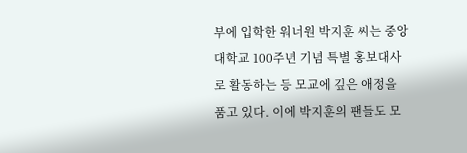부에 입학한 워너원 박지훈 씨는 중앙대학교 100주년 기념 특별 홍보대사로 활동하는 등 모교에 깊은 애정을 품고 있다. 이에 박지훈의 팬들도 모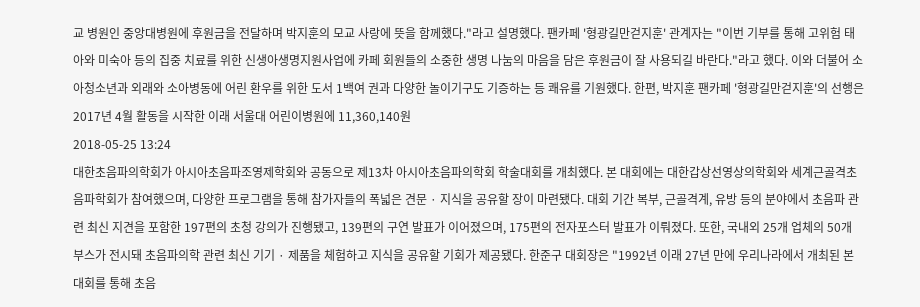교 병원인 중앙대병원에 후원금을 전달하며 박지훈의 모교 사랑에 뜻을 함께했다."라고 설명했다. 팬카페 '형광길만걷지훈' 관계자는 "이번 기부를 통해 고위험 태아와 미숙아 등의 집중 치료를 위한 신생아생명지원사업에 카페 회원들의 소중한 생명 나눔의 마음을 담은 후원금이 잘 사용되길 바란다."라고 했다. 이와 더불어 소아청소년과 외래와 소아병동에 어린 환우를 위한 도서 1백여 권과 다양한 놀이기구도 기증하는 등 쾌유를 기원했다. 한편, 박지훈 팬카페 '형광길만걷지훈'의 선행은 2017년 4월 활동을 시작한 이래 서울대 어린이병원에 11,360,140원
2018-05-25 13:24
대한초음파의학회가 아시아초음파조영제학회와 공동으로 제13차 아시아초음파의학회 학술대회를 개최했다. 본 대회에는 대한갑상선영상의학회와 세계근골격초음파학회가 참여했으며, 다양한 프로그램을 통해 참가자들의 폭넓은 견문 · 지식을 공유할 장이 마련됐다. 대회 기간 복부, 근골격계, 유방 등의 분야에서 초음파 관련 최신 지견을 포함한 197편의 초청 강의가 진행됐고, 139편의 구연 발표가 이어졌으며, 175편의 전자포스터 발표가 이뤄졌다. 또한, 국내외 25개 업체의 50개 부스가 전시돼 초음파의학 관련 최신 기기 · 제품을 체험하고 지식을 공유할 기회가 제공됐다. 한준구 대회장은 "1992년 이래 27년 만에 우리나라에서 개최된 본 대회를 통해 초음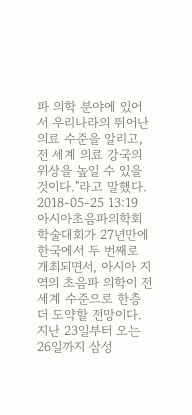파 의학 분야에 있어서 우리나라의 뛰어난 의료 수준을 알리고, 전 세계 의료 강국의 위상을 높일 수 있을 것이다."라고 말했다.
2018-05-25 13:19
아시아초음파의학회 학술대회가 27년만에 한국에서 두 번째로 개최되면서, 아시아 지역의 초음파 의학이 전 세계 수준으로 한층 더 도약할 전망이다. 지난 23일부터 오는 26일까지 삼성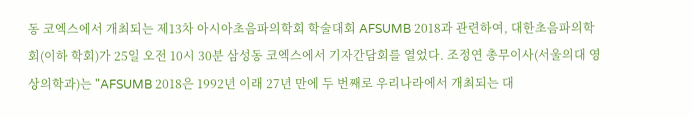동 코엑스에서 개최되는 제13차 아시아초음파의학회 학술대회 AFSUMB 2018과 관련하여, 대한초음파의학회(이하 학회)가 25일 오전 10시 30분 삼성동 코엑스에서 기자간담회를 열었다. 조정연 총무이사(서울의대 영상의학과)는 "AFSUMB 2018은 1992년 이래 27년 만에 두 번째로 우리나라에서 개최되는 대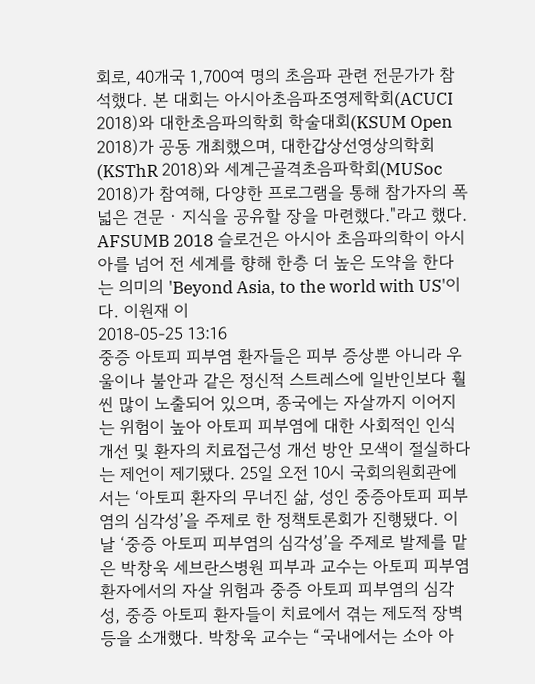회로, 40개국 1,700여 명의 초음파 관련 전문가가 참석했다. 본 대회는 아시아초음파조영제학회(ACUCI 2018)와 대한초음파의학회 학술대회(KSUM Open 2018)가 공동 개최했으며, 대한갑상선영상의학회(KSThR 2018)와 세계근골격초음파학회(MUSoc 2018)가 참여해, 다양한 프로그램을 통해 참가자의 폭넓은 견문 · 지식을 공유할 장을 마련했다."라고 했다. AFSUMB 2018 슬로건은 아시아 초음파의학이 아시아를 넘어 전 세계를 향해 한층 더 높은 도약을 한다는 의미의 'Beyond Asia, to the world with US'이다. 이원재 이
2018-05-25 13:16
중증 아토피 피부염 환자들은 피부 증상뿐 아니라 우울이나 불안과 같은 정신적 스트레스에 일반인보다 훨씬 많이 노출되어 있으며, 종국에는 자살까지 이어지는 위험이 높아 아토피 피부염에 대한 사회적인 인식 개선 및 환자의 치료접근성 개선 방안 모색이 절실하다는 제언이 제기됐다. 25일 오전 10시 국회의원회관에서는 ‘아토피 환자의 무너진 삶, 성인 중증아토피 피부염의 심각성’을 주제로 한 정책토론회가 진행됐다. 이날 ‘중증 아토피 피부염의 심각성’을 주제로 발제를 맡은 박창욱 세브란스병원 피부과 교수는 아토피 피부염 환자에서의 자살 위험과 중증 아토피 피부염의 심각성, 중증 아토피 환자들이 치료에서 겪는 제도적 장벽 등을 소개했다. 박창욱 교수는 “국내에서는 소아 아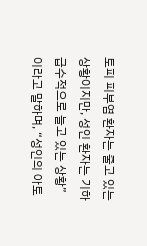토피 피부염 환자는 줄고 있는 상황이지만, 성인 환자는 기하급수적으로 늘고 있는 상황”이라고 말하며, “성인의 아토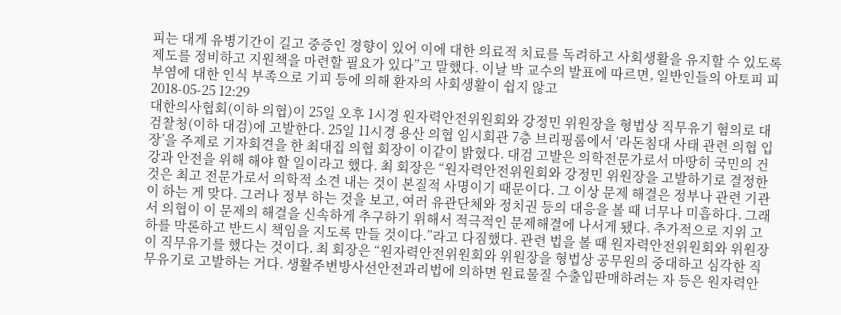피는 대게 유병기간이 길고 중증인 경향이 있어 이에 대한 의료적 치료를 독려하고 사회생활을 유지할 수 있도록 제도를 정비하고 지원책을 마련할 필요가 있다”고 말했다. 이날 박 교수의 발표에 따르면, 일반인들의 아토피 피부염에 대한 인식 부족으로 기피 등에 의해 환자의 사회생활이 쉽지 않고
2018-05-25 12:29
대한의사협회(이하 의협)이 25일 오후 1시경 원자력안전위원회와 강정민 위원장을 형법상 직무유기 혐의로 대검찰청(이하 대검)에 고발한다. 25일 11시경 용산 의협 임시회관 7층 브리핑룸에서 ‘라돈침대 사태 관련 의협 입장’을 주제로 기자회견을 한 최대집 의협 회장이 이같이 밝혔다. 대검 고발은 의학전문가로서 마땅히 국민의 건강과 안전을 위해 해야 할 일이라고 했다. 최 회장은 “원자력안전위원회와 강정민 위원장을 고발하기로 결정한 것은 최고 전문가로서 의학적 소견 내는 것이 본질적 사명이기 때문이다. 그 이상 문제 해결은 정부나 관련 기관이 하는 게 맞다. 그러나 정부 하는 것을 보고, 여러 유관단체와 정치권 등의 대응을 볼 때 너무나 미흡하다. 그래서 의협이 이 문제의 해결을 신속하게 추구하기 위해서 적극적인 문제해결에 나서게 됐다. 추가적으로 지위 고하를 막론하고 반드시 책임을 지도록 만들 것이다.”라고 다짐했다. 관련 법을 볼 때 원자력안전위원회와 위원장이 직무유기를 했다는 것이다. 최 회장은 “원자력안전위원회와 위원장을 형법상 공무원의 중대하고 심각한 직무유기로 고발하는 거다. 생활주변방사선안전과리법에 의하면 원료물질 수출입판매하려는 자 등은 원자력안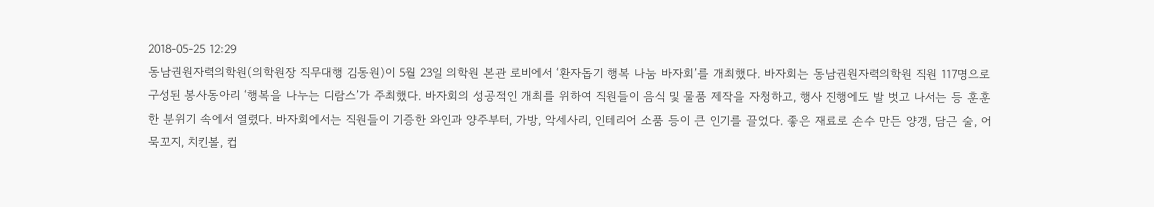2018-05-25 12:29
동남권원자력의학원(의학원장 직무대행 김동원)이 5월 23일 의학원 본관 로비에서 ‘환자돕기 행복 나눔 바자회’를 개최했다. 바자회는 동남권원자력의학원 직원 117명으로 구성된 봉사동아리 ‘행복을 나누는 디람스’가 주최했다. 바자회의 성공적인 개최를 위하여 직원들이 음식 및 물품 제작을 자청하고, 행사 진행에도 발 벗고 나서는 등 훈훈한 분위기 속에서 열렸다. 바자회에서는 직원들이 기증한 와인과 양주부터, 가방, 악세사리, 인테리어 소품 등이 큰 인기를 끌었다. 좋은 재료로 손수 만든 양갱, 담근 술, 어묵꼬지, 치킨볼, 컵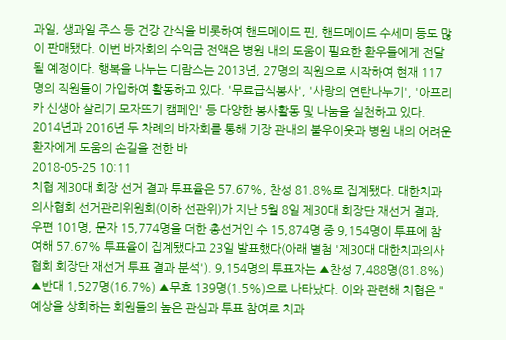과일, 생과일 주스 등 건강 간식을 비롯하여 핸드메이드 핀, 핸드메이드 수세미 등도 많이 판매됐다. 이번 바자회의 수익금 전액은 병원 내의 도움이 필요한 환우들에게 전달될 예정이다. 행복을 나누는 디람스는 2013년, 27명의 직원으로 시작하여 현재 117명의 직원들이 가입하여 활동하고 있다. '무료급식봉사', '사랑의 연탄나누기', '아프리카 신생아 살리기 모자뜨기 캠페인' 등 다양한 봉사활동 및 나눔을 실천하고 있다. 2014년과 2016년 두 차례의 바자회를 통해 기장 관내의 불우이웃과 병원 내의 어려운 환자에게 도움의 손길을 전한 바
2018-05-25 10:11
치협 제30대 회장 선거 결과 투표율은 57.67%, 찬성 81.8%로 집계됐다. 대한치과의사협회 선거관리위원회(이하 선관위)가 지난 5월 8일 제30대 회장단 재선거 결과, 우편 101명, 문자 15,774명을 더한 총선거인 수 15,874명 중 9,154명이 투표에 참여해 57.67% 투표율이 집계됐다고 23일 발표했다(아래 별첨 '제30대 대한치과의사협회 회장단 재선거 투표 결과 분석'). 9,154명의 투표자는 ▲찬성 7,488명(81.8%) ▲반대 1,527명(16.7%) ▲무효 139명(1.5%)으로 나타났다. 이와 관련해 치협은 "예상을 상회하는 회원들의 높은 관심과 투표 참여로 치과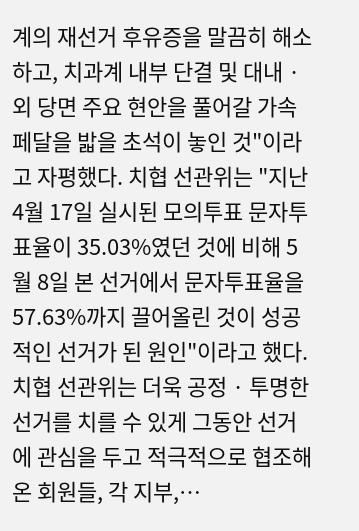계의 재선거 후유증을 말끔히 해소하고, 치과계 내부 단결 및 대내 · 외 당면 주요 현안을 풀어갈 가속 페달을 밟을 초석이 놓인 것"이라고 자평했다. 치협 선관위는 "지난 4월 17일 실시된 모의투표 문자투표율이 35.03%였던 것에 비해 5월 8일 본 선거에서 문자투표율을 57.63%까지 끌어올린 것이 성공적인 선거가 된 원인"이라고 했다. 치협 선관위는 더욱 공정 · 투명한 선거를 치를 수 있게 그동안 선거에 관심을 두고 적극적으로 협조해 온 회원들, 각 지부,…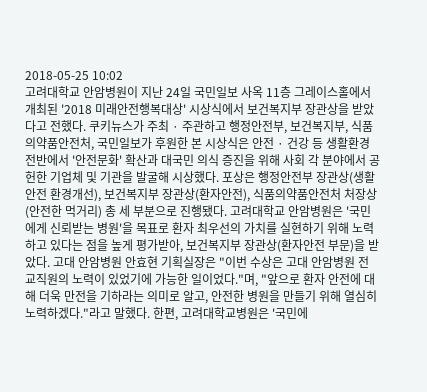2018-05-25 10:02
고려대학교 안암병원이 지난 24일 국민일보 사옥 11층 그레이스홀에서 개최된 '2018 미래안전행복대상' 시상식에서 보건복지부 장관상을 받았다고 전했다. 쿠키뉴스가 주최 · 주관하고 행정안전부, 보건복지부, 식품의약품안전처, 국민일보가 후원한 본 시상식은 안전 · 건강 등 생활환경 전반에서 '안전문화' 확산과 대국민 의식 증진을 위해 사회 각 분야에서 공헌한 기업체 및 기관을 발굴해 시상했다. 포상은 행정안전부 장관상(생활안전 환경개선), 보건복지부 장관상(환자안전), 식품의약품안전처 처장상(안전한 먹거리) 총 세 부분으로 진행됐다. 고려대학교 안암병원은 '국민에게 신뢰받는 병원'을 목표로 환자 최우선의 가치를 실현하기 위해 노력하고 있다는 점을 높게 평가받아, 보건복지부 장관상(환자안전 부문)을 받았다. 고대 안암병원 안효현 기획실장은 "이번 수상은 고대 안암병원 전 교직원의 노력이 있었기에 가능한 일이었다."며, "앞으로 환자 안전에 대해 더욱 만전을 기하라는 의미로 알고, 안전한 병원을 만들기 위해 열심히 노력하겠다."라고 말했다. 한편, 고려대학교병원은 '국민에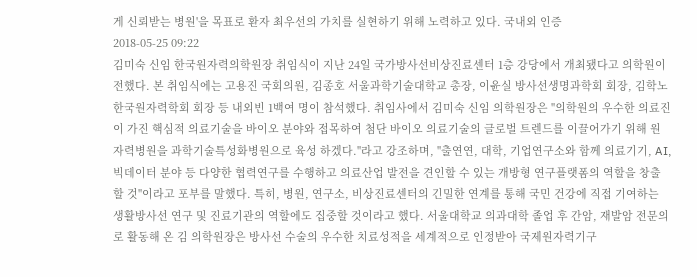게 신뢰받는 병원'을 목표로 환자 최우선의 가치를 실현하기 위해 노력하고 있다. 국내외 인증
2018-05-25 09:22
김미숙 신임 한국원자력의학원장 취임식이 지난 24일 국가방사선비상진료센터 1층 강당에서 개최됐다고 의학원이 전했다. 본 취임식에는 고용진 국회의원, 김종호 서울과학기술대학교 총장, 이윤실 방사선생명과학회 회장, 김학노 한국원자력학회 회장 등 내외빈 1백여 명이 참석했다. 취임사에서 김미숙 신임 의학원장은 "의학원의 우수한 의료진이 가진 핵심적 의료기술을 바이오 분야와 접목하여 첨단 바이오 의료기술의 글로벌 트렌드를 이끌어가기 위해 원자력병원을 과학기술특성화병원으로 육성 하겠다."라고 강조하며, "출연연, 대학, 기업연구소와 함께 의료기기, AI, 빅데이터 분야 등 다양한 협력연구를 수행하고 의료산업 발전을 견인할 수 있는 개방형 연구플랫폼의 역할을 창출할 것"이라고 포부를 말했다. 특히, 병원, 연구소, 비상진료센터의 긴밀한 연계를 통해 국민 건강에 직접 기여하는 생활방사선 연구 및 진료기관의 역할에도 집중할 것이라고 했다. 서울대학교 의과대학 졸업 후 간암, 재발암 전문의로 활동해 온 김 의학원장은 방사선 수술의 우수한 치료성적을 세계적으로 인정받아 국제원자력기구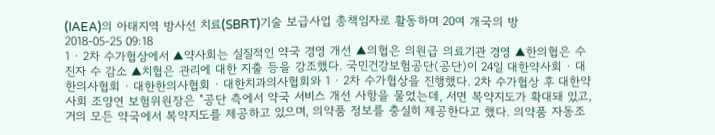(IAEA)의 아태지역 방사선 치료(SBRT)기술 보급사업 총책임자로 활동하며 20여 개국의 방
2018-05-25 09:18
1 · 2차 수가협상에서 ▲약사회는 실질적인 약국 경영 개선 ▲의협은 의원급 의료기관 경영 ▲한의협은 수진자 수 감소 ▲치협은 관리에 대한 지출 등을 강조했다. 국민건강보험공단(공단)이 24일 대한약사회 · 대한의사협회 · 대한한의사협회 · 대한치과의사협회와 1 · 2차 수가협상을 진행했다. 2차 수가협상 후 대한약사회 조양연 보험위원장은 "공단 측에서 약국 서비스 개선 사항을 물었는데, 서면 복약지도가 확대돼 있고, 거의 모든 약국에서 복약지도를 제공하고 있으며, 의약품 정보를 충실히 제공한다고 했다. 의약품 자동조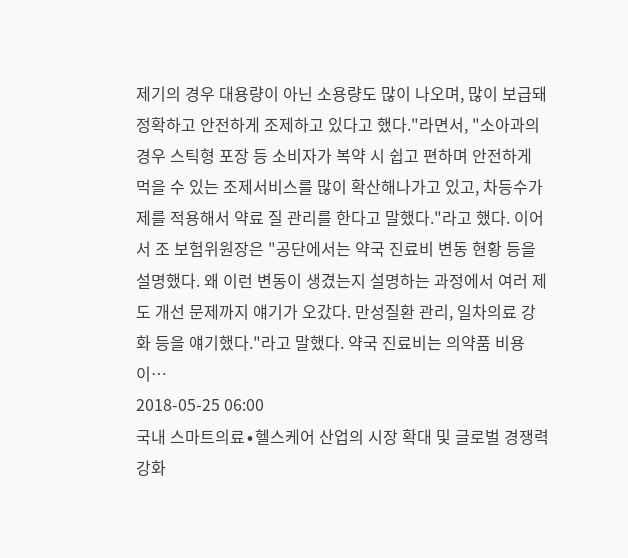제기의 경우 대용량이 아닌 소용량도 많이 나오며, 많이 보급돼 정확하고 안전하게 조제하고 있다고 했다."라면서, "소아과의 경우 스틱형 포장 등 소비자가 복약 시 쉽고 편하며 안전하게 먹을 수 있는 조제서비스를 많이 확산해나가고 있고, 차등수가제를 적용해서 약료 질 관리를 한다고 말했다."라고 했다. 이어서 조 보험위원장은 "공단에서는 약국 진료비 변동 현황 등을 설명했다. 왜 이런 변동이 생겼는지 설명하는 과정에서 여러 제도 개선 문제까지 얘기가 오갔다. 만성질환 관리, 일차의료 강화 등을 얘기했다."라고 말했다. 약국 진료비는 의약품 비용이…
2018-05-25 06:00
국내 스마트의료∙헬스케어 산업의 시장 확대 및 글로벌 경쟁력 강화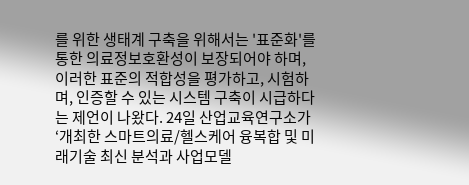를 위한 생태계 구축을 위해서는 '표준화'를 통한 의료정보호환성이 보장되어야 하며, 이러한 표준의 적합성을 평가하고, 시험하며, 인증할 수 있는 시스템 구축이 시급하다는 제언이 나왔다. 24일 산업교육연구소가 ‘개최한 스마트의료/헬스케어 융복합 및 미래기술 최신 분석과 사업모델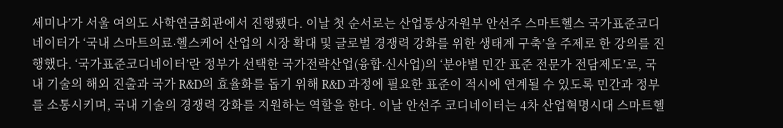세미나’가 서울 여의도 사학연금회관에서 진행됐다. 이날 첫 순서로는 산업통상자원부 안선주 스마트헬스 국가표준코디네이터가 ‘국내 스마트의료∙헬스케어 산업의 시장 확대 및 글로벌 경쟁력 강화를 위한 생태계 구축’을 주제로 한 강의를 진행했다. ‘국가표준코디네이터’란 정부가 선택한 국가전략산업(융합∙신사업)의 ‘분야별 민간 표준 전문가 전담제도’로, 국내 기술의 해외 진출과 국가 R&D의 효율화를 돕기 위해 R&D 과정에 필요한 표준이 적시에 연계될 수 있도록 민간과 정부를 소통시키며, 국내 기술의 경쟁력 강화를 지원하는 역할을 한다. 이날 안선주 코디네이터는 4차 산업혁명시대 스마트헬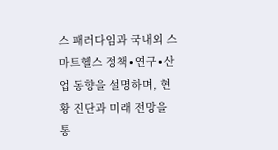스 패러다임과 국내외 스마트헬스 정책∙연구∙산업 동향을 설명하며, 현황 진단과 미래 전망을 통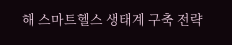해 스마트헬스 생태계 구축 전략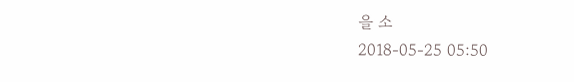을 소
2018-05-25 05:50